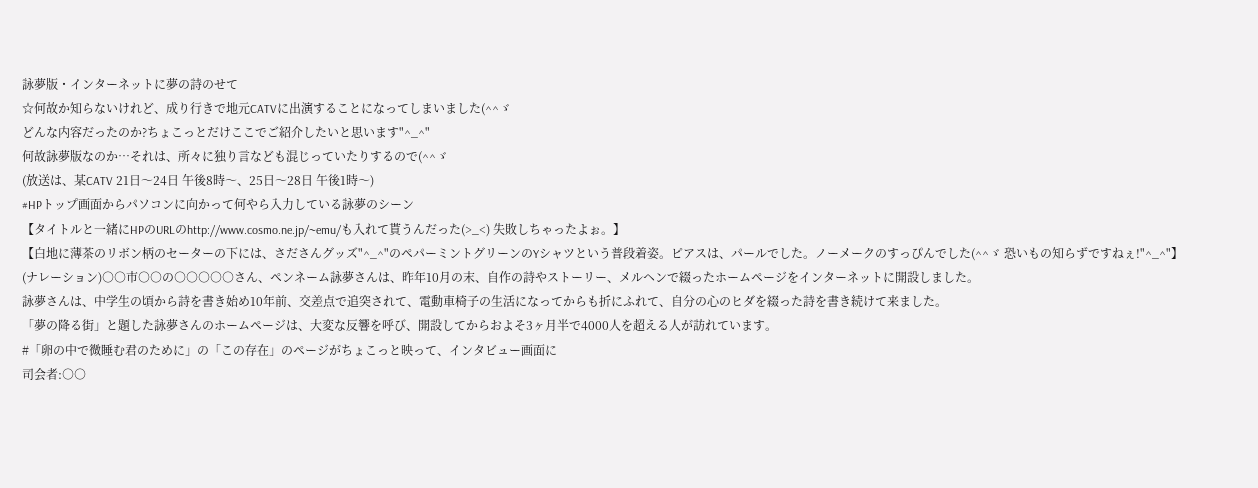詠夢版・インターネットに夢の詩のせて
☆何故か知らないけれど、成り行きで地元CATVに出演することになってしまいました(^^ゞ
どんな内容だったのか?ちょこっとだけここでご紹介したいと思います"^_^"
何故詠夢版なのか…それは、所々に独り言なども混じっていたりするので(^^ゞ
(放送は、某CATV 21日〜24日 午後8時〜、25日〜28日 午後1時〜)
#HPトップ画面からパソコンに向かって何やら入力している詠夢のシーン
【タイトルと一緒にHPのURLのhttp://www.cosmo.ne.jp/~emu/も入れて貰うんだった(>_<) 失敗しちゃったよぉ。】
【白地に薄茶のリボン柄のセーターの下には、さださんグッズ"^_^"のペパーミントグリーンのYシャツという普段着姿。ピアスは、パールでした。ノーメークのすっぴんでした(^^ゞ 恐いもの知らずですねぇ!"^_^"】
(ナレーション)○○市○○の○○○○○さん、ペンネーム詠夢さんは、昨年10月の末、自作の詩やストーリー、メルヘンで綴ったホームページをインターネットに開設しました。
詠夢さんは、中学生の頃から詩を書き始め10年前、交差点で追突されて、電動車椅子の生活になってからも折にふれて、自分の心のヒダを綴った詩を書き続けて来ました。
「夢の降る街」と題した詠夢さんのホームページは、大変な反響を呼び、開設してからおよそ3ヶ月半で4000人を超える人が訪れています。
#「卵の中で微睡む君のために」の「この存在」のページがちょこっと映って、インタビュー画面に
司会者:○○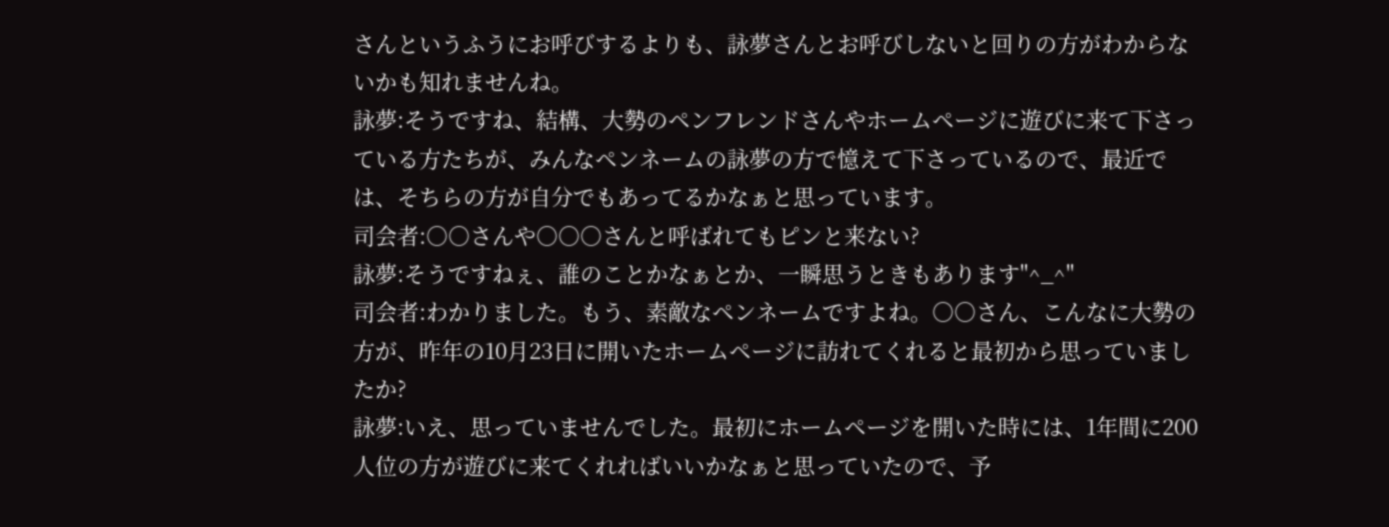さんというふうにお呼びするよりも、詠夢さんとお呼びしないと回りの方がわからないかも知れませんね。
詠夢:そうですね、結構、大勢のペンフレンドさんやホームページに遊びに来て下さっている方たちが、みんなペンネームの詠夢の方で憶えて下さっているので、最近では、そちらの方が自分でもあってるかなぁと思っています。
司会者:○○さんや○○○さんと呼ばれてもピンと来ない?
詠夢:そうですねぇ、誰のことかなぁとか、一瞬思うときもあります"^_^"
司会者:わかりました。もう、素敵なペンネームですよね。○○さん、こんなに大勢の方が、昨年の10月23日に開いたホームページに訪れてくれると最初から思っていましたか?
詠夢:いえ、思っていませんでした。最初にホームページを開いた時には、1年間に200人位の方が遊びに来てくれればいいかなぁと思っていたので、予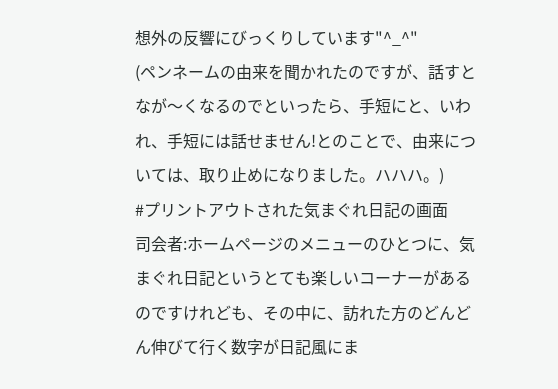想外の反響にびっくりしています"^_^"
(ペンネームの由来を聞かれたのですが、話すとなが〜くなるのでといったら、手短にと、いわれ、手短には話せません!とのことで、由来については、取り止めになりました。ハハハ。)
#プリントアウトされた気まぐれ日記の画面
司会者:ホームページのメニューのひとつに、気まぐれ日記というとても楽しいコーナーがあるのですけれども、その中に、訪れた方のどんどん伸びて行く数字が日記風にま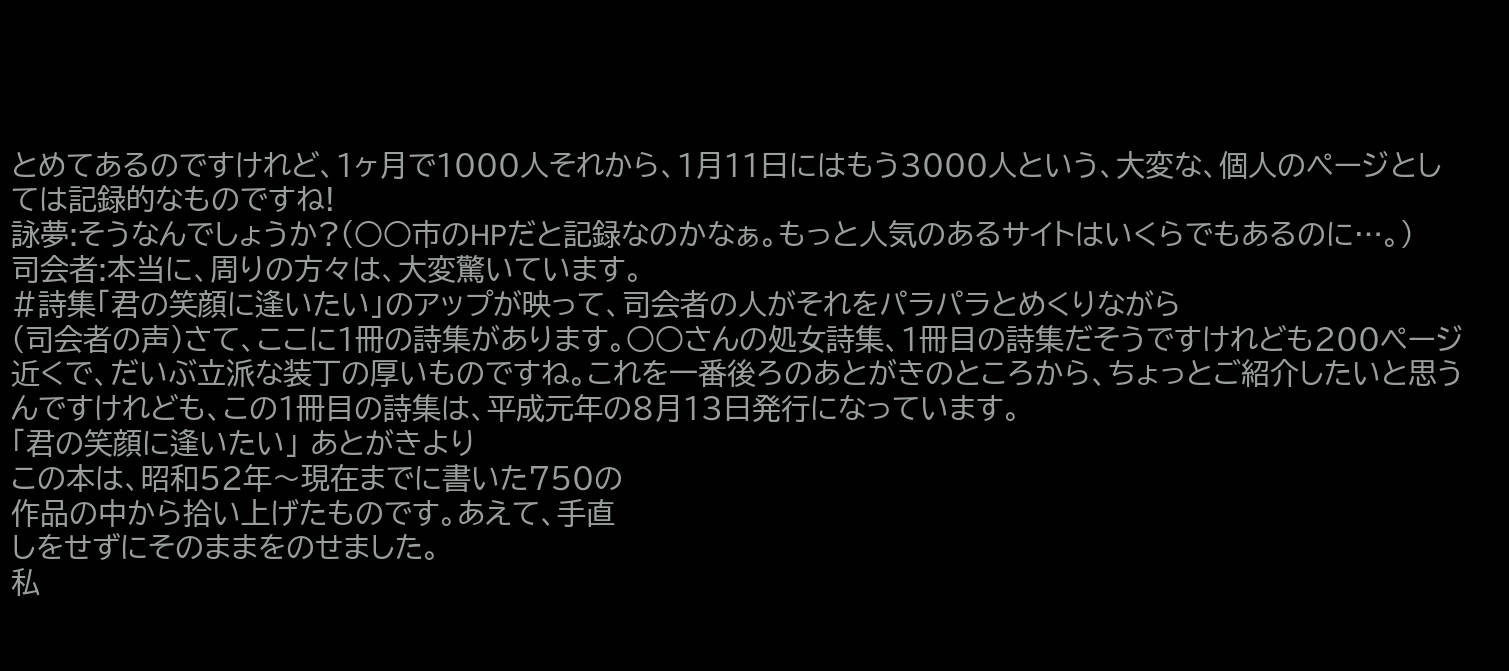とめてあるのですけれど、1ヶ月で1000人それから、1月11日にはもう3000人という、大変な、個人のページとしては記録的なものですね!
詠夢:そうなんでしょうか?(○○市のHPだと記録なのかなぁ。もっと人気のあるサイトはいくらでもあるのに…。)
司会者:本当に、周りの方々は、大変驚いています。
#詩集「君の笑顔に逢いたい」のアップが映って、司会者の人がそれをパラパラとめくりながら
(司会者の声)さて、ここに1冊の詩集があります。○○さんの処女詩集、1冊目の詩集だそうですけれども200ページ近くで、だいぶ立派な装丁の厚いものですね。これを一番後ろのあとがきのところから、ちょっとご紹介したいと思うんですけれども、この1冊目の詩集は、平成元年の8月13日発行になっています。
「君の笑顔に逢いたい」 あとがきより
この本は、昭和52年〜現在までに書いた750の
作品の中から拾い上げたものです。あえて、手直
しをせずにそのままをのせました。
私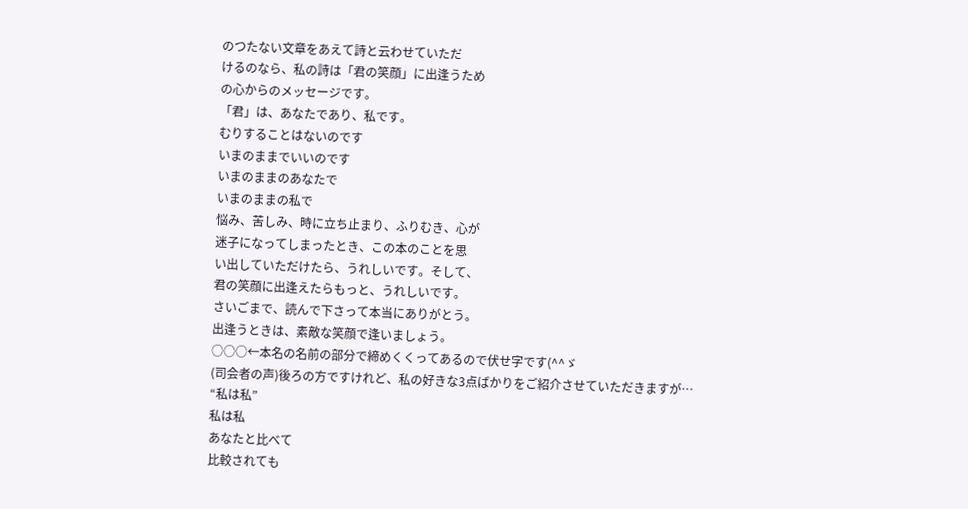のつたない文章をあえて詩と云わせていただ
けるのなら、私の詩は「君の笑顔」に出逢うため
の心からのメッセージです。
「君」は、あなたであり、私です。
むりすることはないのです
いまのままでいいのです
いまのままのあなたで
いまのままの私で
悩み、苦しみ、時に立ち止まり、ふりむき、心が
迷子になってしまったとき、この本のことを思
い出していただけたら、うれしいです。そして、
君の笑顔に出逢えたらもっと、うれしいです。
さいごまで、読んで下さって本当にありがとう。
出逢うときは、素敵な笑顔で逢いましょう。
○○○←本名の名前の部分で締めくくってあるので伏せ字です(^^ゞ
(司会者の声)後ろの方ですけれど、私の好きな3点ばかりをご紹介させていただきますが…
“私は私”
私は私
あなたと比べて
比較されても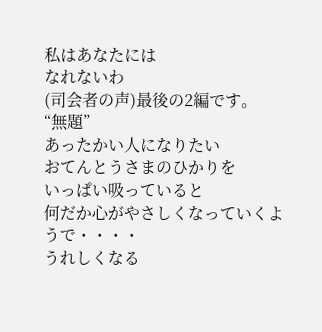私はあなたには
なれないわ
(司会者の声)最後の2編です。
“無題”
あったかい人になりたい
おてんとうさまのひかりを
いっぱい吸っていると
何だか心がやさしくなっていくようで・・・・
うれしくなる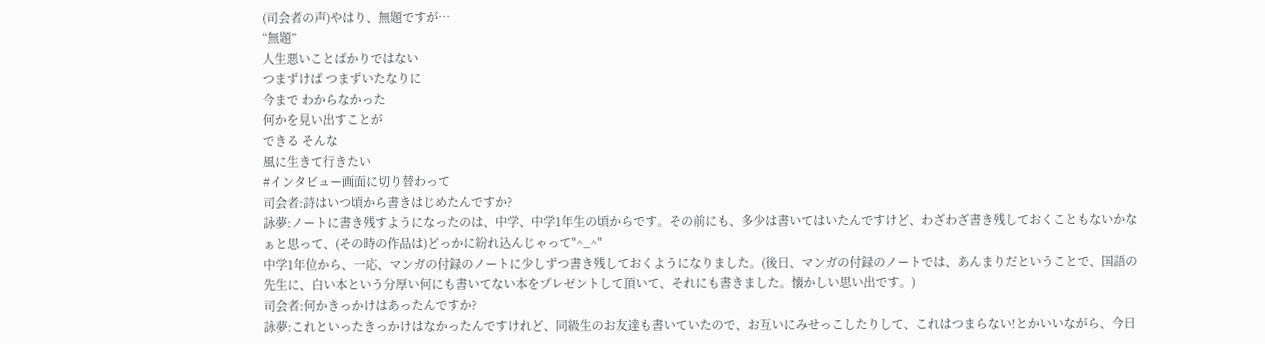(司会者の声)やはり、無題ですが…
“無題”
人生悪いことばかりではない
つまずけば つまずいたなりに
今まで わからなかった
何かを見い出すことが
できる そんな
風に生きて行きたい
#インタビュー画面に切り替わって
司会者:詩はいつ頃から書きはじめたんですか?
詠夢:ノートに書き残すようになったのは、中学、中学1年生の頃からです。その前にも、多少は書いてはいたんですけど、わざわざ書き残しておくこともないかなぁと思って、(その時の作品は)どっかに紛れ込んじゃって"^_^"
中学1年位から、一応、マンガの付録のノートに少しずつ書き残しておくようになりました。(後日、マンガの付録のノートでは、あんまりだということで、国語の先生に、白い本という分厚い何にも書いてない本をプレゼントして頂いて、それにも書きました。懐かしい思い出です。)
司会者:何かきっかけはあったんですか?
詠夢:これといったきっかけはなかったんですけれど、同級生のお友達も書いていたので、お互いにみせっこしたりして、これはつまらない!とかいいながら、今日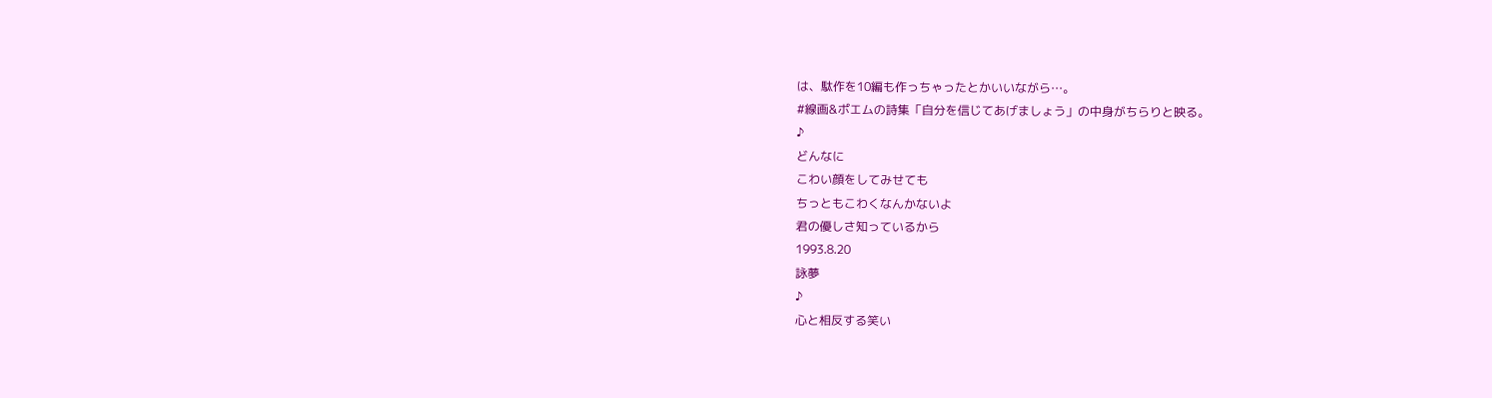は、駄作を10編も作っちゃったとかいいながら…。
#線画&ポエムの詩集「自分を信じてあげましょう」の中身がちらりと映る。
♪
どんなに
こわい顔をしてみせても
ちっともこわくなんかないよ
君の優しさ知っているから
1993.8.20
詠夢
♪
心と相反する笑い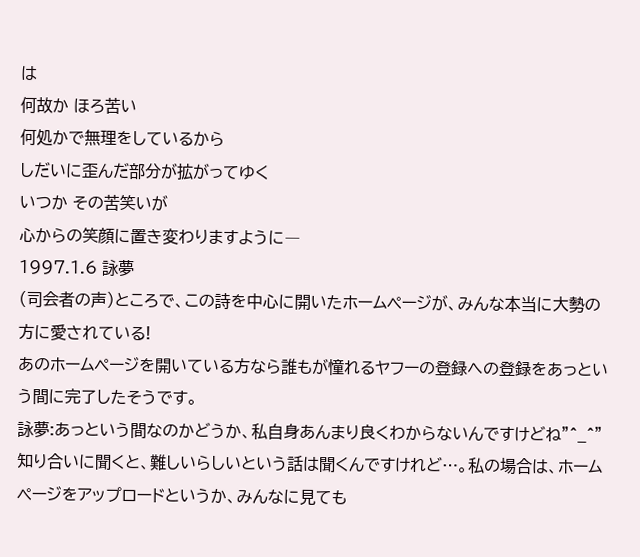は
何故か ほろ苦い
何処かで無理をしているから
しだいに歪んだ部分が拡がってゆく
いつか その苦笑いが
心からの笑顔に置き変わりますように―
1997.1.6 詠夢
(司会者の声)ところで、この詩を中心に開いたホームページが、みんな本当に大勢の方に愛されている!
あのホームページを開いている方なら誰もが憧れるヤフーの登録への登録をあっという間に完了したそうです。
詠夢:あっという間なのかどうか、私自身あんまり良くわからないんですけどね"^_^"
知り合いに聞くと、難しいらしいという話は聞くんですけれど…。私の場合は、ホームページをアップロードというか、みんなに見ても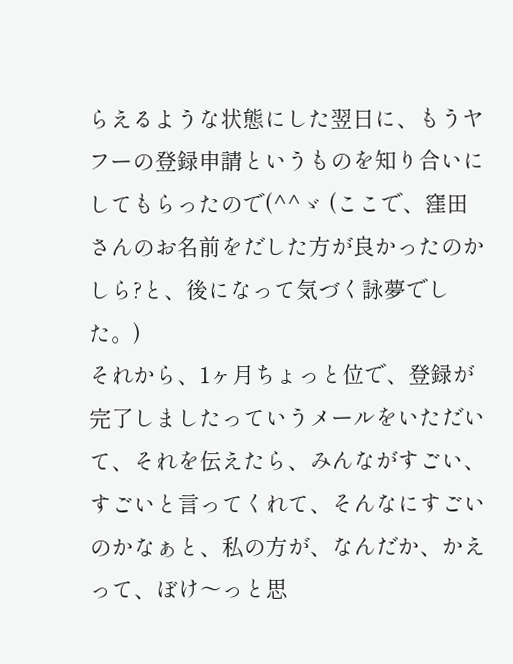らえるような状態にした翌日に、もうヤフーの登録申請というものを知り合いにしてもらったので(^^ゞ (ここで、窪田さんのお名前をだした方が良かったのかしら?と、後になって気づく詠夢でした。)
それから、1ヶ月ちょっと位で、登録が完了しましたっていうメールをいただいて、それを伝えたら、みんながすごい、すごいと言ってくれて、そんなにすごいのかなぁと、私の方が、なんだか、かえって、ぼけ〜っと思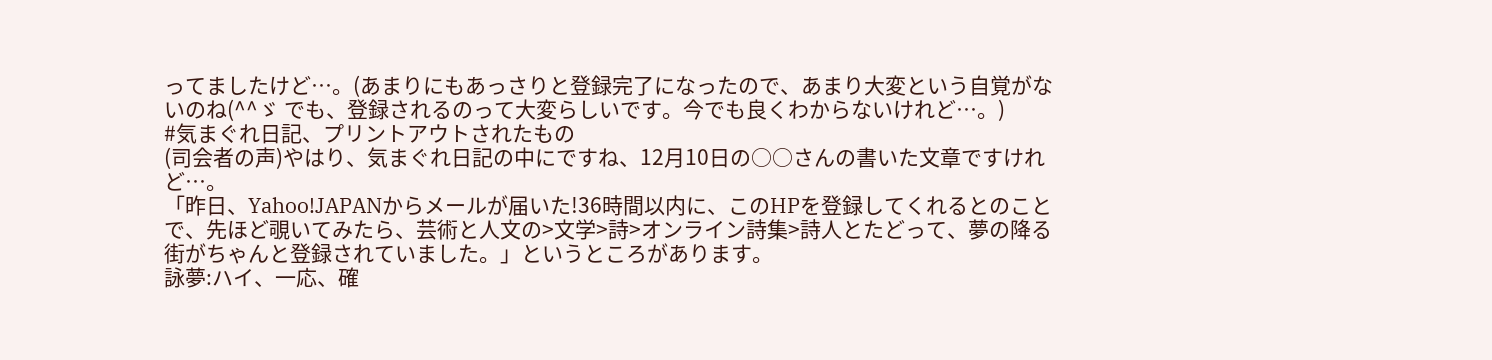ってましたけど…。(あまりにもあっさりと登録完了になったので、あまり大変という自覚がないのね(^^ゞ でも、登録されるのって大変らしいです。今でも良くわからないけれど…。)
#気まぐれ日記、プリントアウトされたもの
(司会者の声)やはり、気まぐれ日記の中にですね、12月10日の○○さんの書いた文章ですけれど…。
「昨日、Yahoo!JAPANからメールが届いた!36時間以内に、このHPを登録してくれるとのことで、先ほど覗いてみたら、芸術と人文の>文学>詩>オンライン詩集>詩人とたどって、夢の降る街がちゃんと登録されていました。」というところがあります。
詠夢:ハイ、一応、確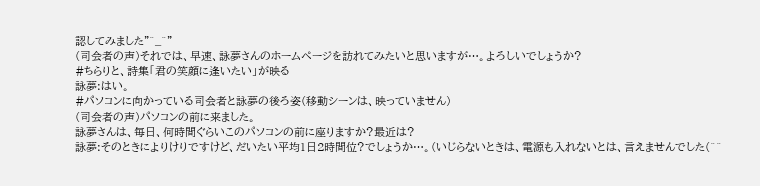認してみました"^_^"
(司会者の声)それでは、早速、詠夢さんのホームページを訪れてみたいと思いますが…。よろしいでしょうか?
#ちらりと、詩集「君の笑顔に逢いたい」が映る
詠夢:はい。
#パソコンに向かっている司会者と詠夢の後ろ姿(移動シーンは、映っていません)
(司会者の声)パソコンの前に来ました。
詠夢さんは、毎日、何時間ぐらいこのパソコンの前に座りますか?最近は?
詠夢:そのときによりけりですけど、だいたい平均1日2時間位?でしょうか…。(いじらないときは、電源も入れないとは、言えませんでした(^^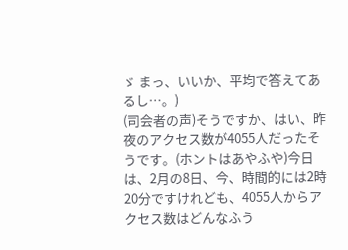ゞ まっ、いいか、平均で答えてあるし…。)
(司会者の声)そうですか、はい、昨夜のアクセス数が4055人だったそうです。(ホントはあやふや)今日は、2月の8日、今、時間的には2時20分ですけれども、4055人からアクセス数はどんなふう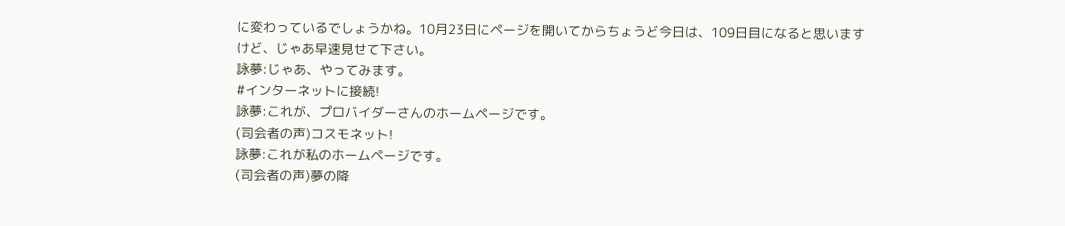に変わっているでしょうかね。10月23日にページを開いてからちょうど今日は、109日目になると思いますけど、じゃあ早速見せて下さい。
詠夢:じゃあ、やってみます。
#インターネットに接続!
詠夢:これが、プロバイダーさんのホームページです。
(司会者の声)コスモネット!
詠夢:これが私のホームページです。
(司会者の声)夢の降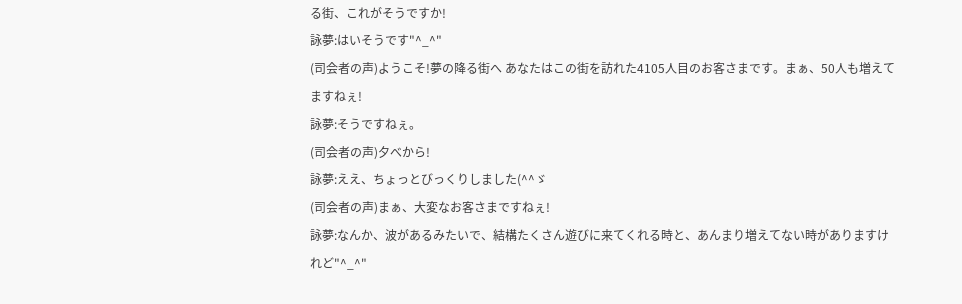る街、これがそうですか!
詠夢:はいそうです"^_^"
(司会者の声)ようこそ!夢の降る街へ あなたはこの街を訪れた4105人目のお客さまです。まぁ、50人も増えてますねぇ!
詠夢:そうですねぇ。
(司会者の声)夕べから!
詠夢:ええ、ちょっとびっくりしました(^^ゞ
(司会者の声)まぁ、大変なお客さまですねぇ!
詠夢:なんか、波があるみたいで、結構たくさん遊びに来てくれる時と、あんまり増えてない時がありますけれど"^_^"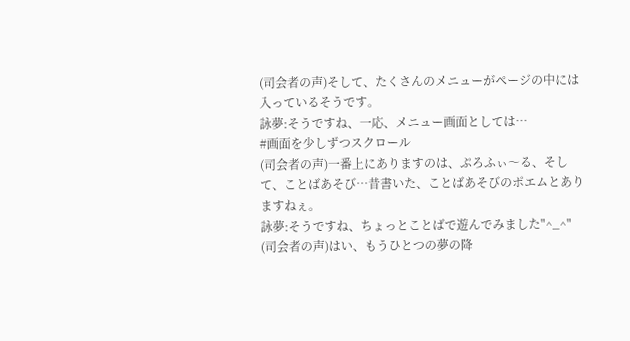(司会者の声)そして、たくさんのメニューがページの中には入っているそうです。
詠夢:そうですね、一応、メニュー画面としては…
#画面を少しずつスクロール
(司会者の声)一番上にありますのは、ぷろふぃ〜る、そして、ことばあそび…昔書いた、ことばあそびのポエムとありますねぇ。
詠夢:そうですね、ちょっとことばで遊んでみました"^_^"
(司会者の声)はい、もうひとつの夢の降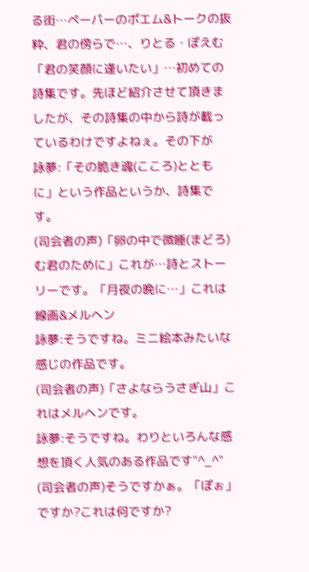る街…ペーパーのポエム&トークの抜粋、君の傍らで…、りとる・ぽえむ「君の笑顔に逢いたい」…初めての詩集です。先ほど紹介させて頂きましたが、その詩集の中から詩が載っているわけですよねぇ。その下が
詠夢:「その脆き魂(こころ)とともに」という作品というか、詩集です。
(司会者の声)「卵の中で微睡(まどろ)む君のために」これが…詩とストーリーです。「月夜の晩に…」これは線画&メルヘン
詠夢:そうですね。ミニ絵本みたいな感じの作品です。
(司会者の声)「さよならうさぎ山」これはメルヘンです。
詠夢:そうですね。わりといろんな感想を頂く人気のある作品です"^_^"
(司会者の声)そうですかぁ。「ぽぉ」ですか?これは何ですか?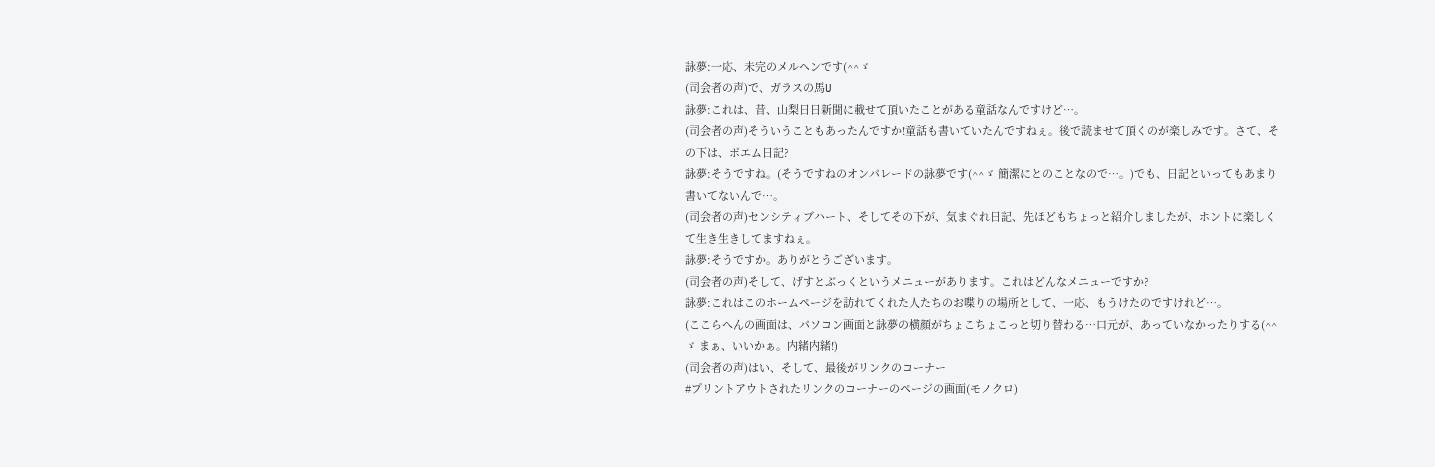詠夢:一応、未完のメルヘンです(^^ゞ
(司会者の声)で、ガラスの馬U
詠夢:これは、昔、山梨日日新聞に載せて頂いたことがある童話なんですけど…。
(司会者の声)そういうこともあったんですか!童話も書いていたんですねぇ。後で読ませて頂くのが楽しみです。さて、その下は、ポエム日記?
詠夢:そうですね。(そうですねのオンパレードの詠夢です(^^ゞ 簡潔にとのことなので…。)でも、日記といってもあまり書いてないんで…。
(司会者の声)センシティブハート、そしてその下が、気まぐれ日記、先ほどもちょっと紹介しましたが、ホントに楽しくて生き生きしてますねぇ。
詠夢:そうですか。ありがとうございます。
(司会者の声)そして、げすとぶっくというメニューがあります。これはどんなメニューですか?
詠夢:これはこのホームページを訪れてくれた人たちのお喋りの場所として、一応、もうけたのですけれど…。
(ここらへんの画面は、パソコン画面と詠夢の横顔がちょこちょこっと切り替わる…口元が、あっていなかったりする(^^ゞ まぁ、いいかぁ。内緒内緒!)
(司会者の声)はい、そして、最後がリンクのコーナー
#プリントアウトされたリンクのコーナーのページの画面(モノクロ)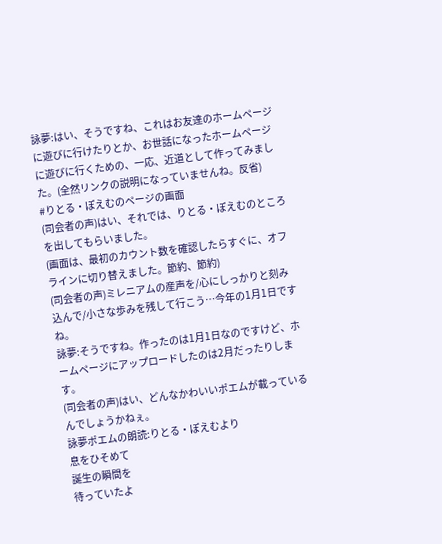詠夢:はい、そうですね、これはお友達のホームページに遊びに行けたりとか、お世話になったホームページに遊びに行くための、一応、近道として作ってみました。(全然リンクの説明になっていませんね。反省)
#りとる・ぽえむのページの画面
(司会者の声)はい、それでは、りとる・ぽえむのところを出してもらいました。
(画面は、最初のカウント数を確認したらすぐに、オフラインに切り替えました。節約、節約)
(司会者の声)ミレニアムの産声を/心にしっかりと刻み込んで/小さな歩みを残して行こう…今年の1月1日ですね。
詠夢:そうですね。作ったのは1月1日なのですけど、ホームページにアップロードしたのは2月だったりします。
(司会者の声)はい、どんなかわいいポエムが載っているんでしょうかねぇ。
詠夢ポエムの朗読:りとる・ぽえむより
息をひそめて
誕生の瞬間を
待っていたよ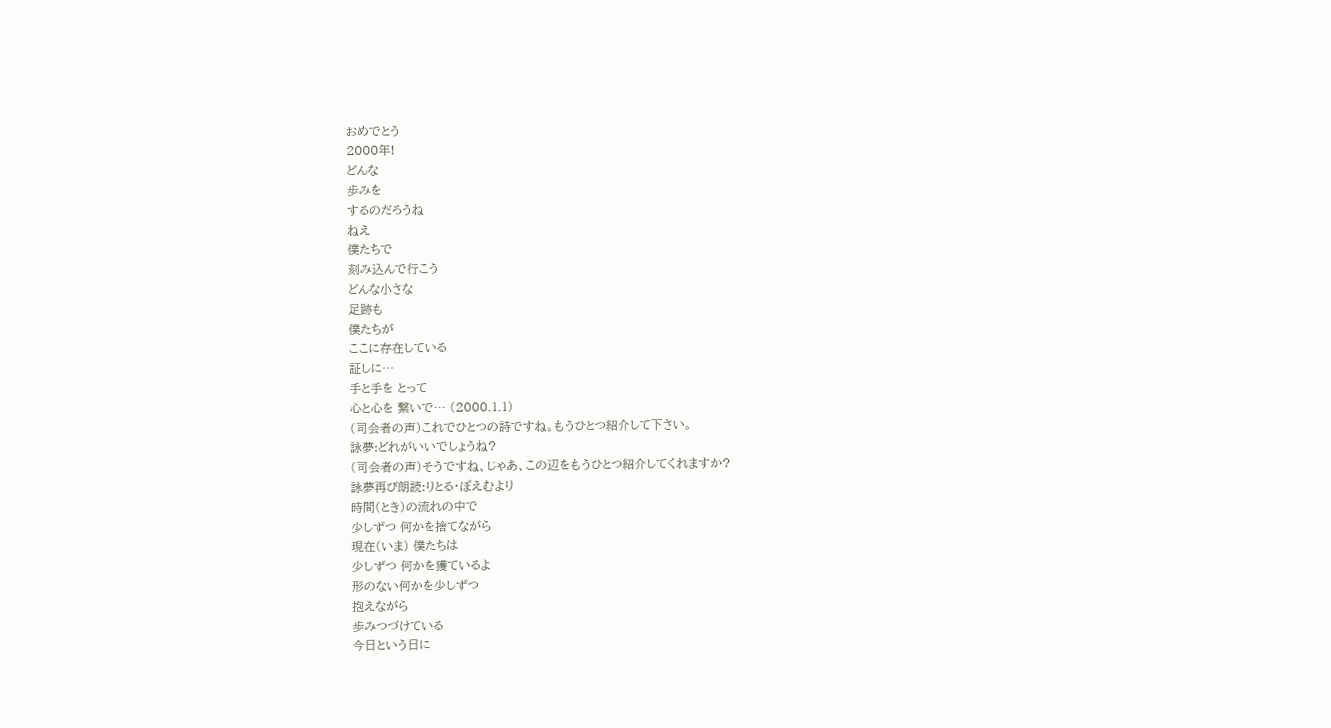おめでとう
2000年!
どんな
歩みを
するのだろうね
ねえ
僕たちで
刻み込んで行こう
どんな小さな
足跡も
僕たちが
ここに存在している
証しに…
手と手を とって
心と心を 繋いで… (2000.1.1)
(司会者の声)これでひとつの詩ですね。もうひとつ紹介して下さい。
詠夢:どれがいいでしょうね?
(司会者の声)そうですね、じゃあ、この辺をもうひとつ紹介してくれますか?
詠夢再び朗読:りとる・ぽえむより
時間(とき)の流れの中で
少しずつ 何かを捨てながら
現在(いま) 僕たちは
少しずつ 何かを獲ているよ
形のない何かを少しずつ
抱えながら
歩みつづけている
今日という日に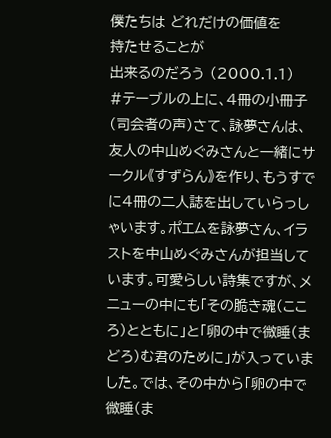僕たちは どれだけの価値を
持たせることが
出来るのだろう (2000.1.1)
#テーブルの上に、4冊の小冊子
(司会者の声)さて、詠夢さんは、友人の中山めぐみさんと一緒にサークル《すずらん》を作り、もうすでに4冊の二人誌を出していらっしゃいます。ポエムを詠夢さん、イラストを中山めぐみさんが担当しています。可愛らしい詩集ですが、メニューの中にも「その脆き魂(こころ)とともに」と「卵の中で微睡(まどろ)む君のために」が入っていました。では、その中から「卵の中で微睡(ま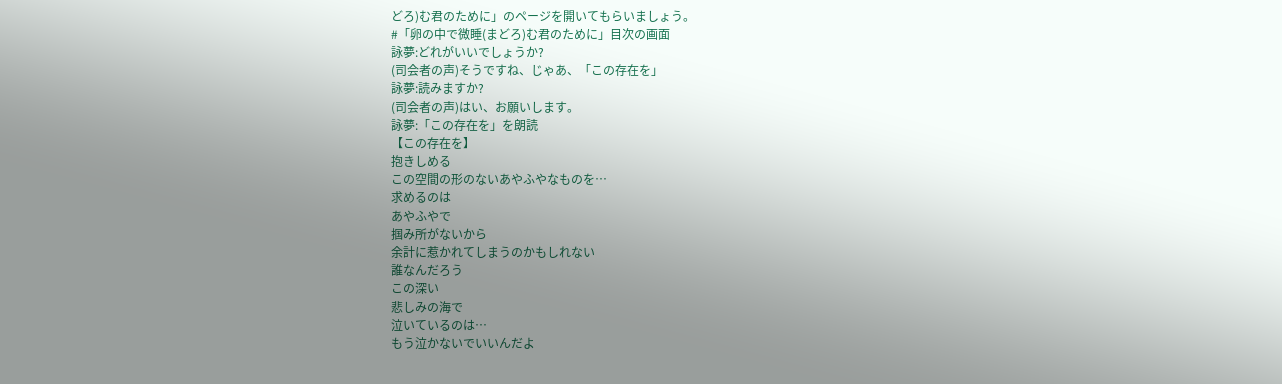どろ)む君のために」のページを開いてもらいましょう。
#「卵の中で微睡(まどろ)む君のために」目次の画面
詠夢:どれがいいでしょうか?
(司会者の声)そうですね、じゃあ、「この存在を」
詠夢:読みますか?
(司会者の声)はい、お願いします。
詠夢:「この存在を」を朗読
【この存在を】
抱きしめる
この空間の形のないあやふやなものを…
求めるのは
あやふやで
掴み所がないから
余計に惹かれてしまうのかもしれない
誰なんだろう
この深い
悲しみの海で
泣いているのは…
もう泣かないでいいんだよ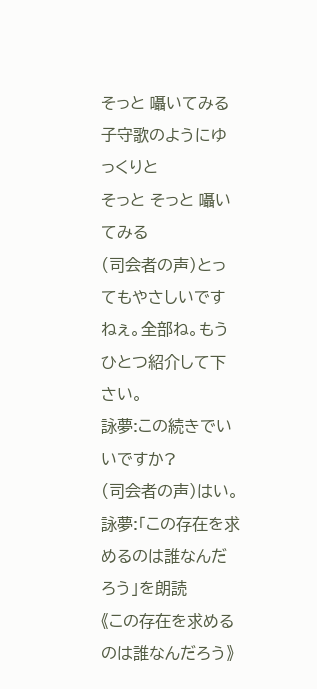そっと 囁いてみる
子守歌のようにゆっくりと
そっと そっと 囁いてみる
(司会者の声)とってもやさしいですねぇ。全部ね。もうひとつ紹介して下さい。
詠夢:この続きでいいですか?
(司会者の声)はい。
詠夢:「この存在を求めるのは誰なんだろう」を朗読
《この存在を求めるのは誰なんだろう》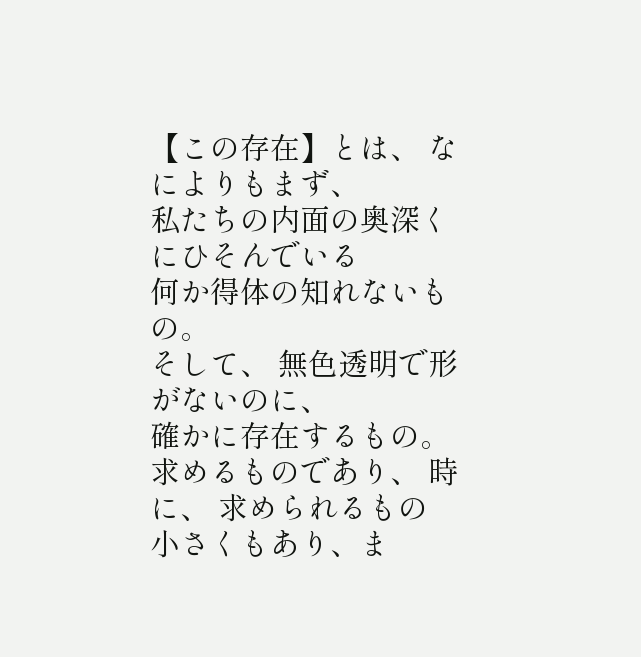【この存在】とは、 なによりもまず、
私たちの内面の奥深くにひそんでいる
何か得体の知れないもの。
そして、 無色透明で形がないのに、
確かに存在するもの。
求めるものであり、 時に、 求められるもの
小さくもあり、ま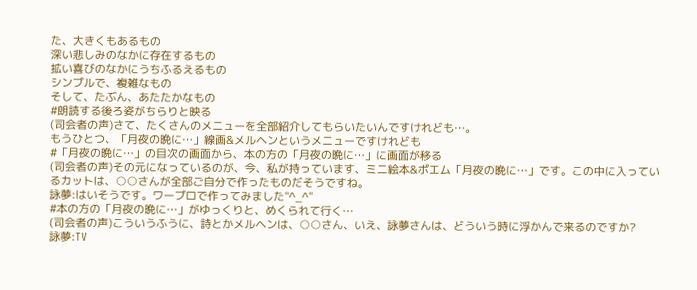た、大きくもあるもの
深い悲しみのなかに存在するもの
拡い喜びのなかにうちふるえるもの
シンプルで、複雑なもの
そして、たぶん、あたたかなもの
#朗読する後ろ姿がちらりと映る
(司会者の声)さて、たくさんのメニューを全部紹介してもらいたいんですけれども…。
もうひとつ、「月夜の晩に…」線画&メルヘンというメニューですけれども
#「月夜の晩に…」の目次の画面から、本の方の「月夜の晩に…」に画面が移る
(司会者の声)その元になっているのが、今、私が持っています、ミニ絵本&ポエム「月夜の晩に…」です。この中に入っているカットは、○○さんが全部ご自分で作ったものだそうですね。
詠夢:はいそうです。ワープロで作ってみました"^_^"
#本の方の「月夜の晩に…」がゆっくりと、めくられて行く…
(司会者の声)こういうふうに、詩とかメルヘンは、○○さん、いえ、詠夢さんは、どういう時に浮かんで来るのですか?
詠夢:TV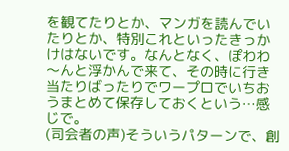を観てたりとか、マンガを読んでいたりとか、特別これといったきっかけはないです。なんとなく、ぽわわ〜んと浮かんで来て、その時に行き当たりばったりでワープロでいちおうまとめて保存しておくという…感じで。
(司会者の声)そういうパターンで、創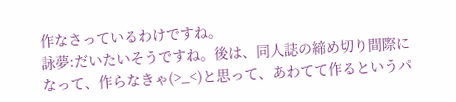作なさっているわけですね。
詠夢:だいたいそうですね。後は、同人誌の締め切り間際になって、作らなきゃ(>_<)と思って、あわてて作るというパ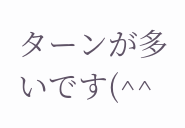ターンが多いです(^^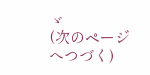ゞ
(次のページへつづく)